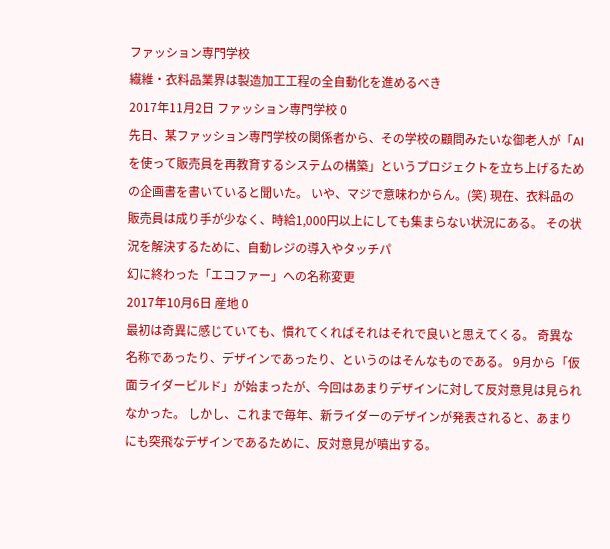ファッション専門学校
繊維・衣料品業界は製造加工工程の全自動化を進めるべき
2017年11月2日 ファッション専門学校 0
先日、某ファッション専門学校の関係者から、その学校の顧問みたいな御老人が「AIを使って販売員を再教育するシステムの構築」というプロジェクトを立ち上げるための企画書を書いていると聞いた。 いや、マジで意味わからん。(笑) 現在、衣料品の販売員は成り手が少なく、時給1,000円以上にしても集まらない状況にある。 その状況を解決するために、自動レジの導入やタッチパ
幻に終わった「エコファー」への名称変更
2017年10月6日 産地 0
最初は奇異に感じていても、慣れてくればそれはそれで良いと思えてくる。 奇異な名称であったり、デザインであったり、というのはそんなものである。 9月から「仮面ライダービルド」が始まったが、今回はあまりデザインに対して反対意見は見られなかった。 しかし、これまで毎年、新ライダーのデザインが発表されると、あまりにも突飛なデザインであるために、反対意見が噴出する。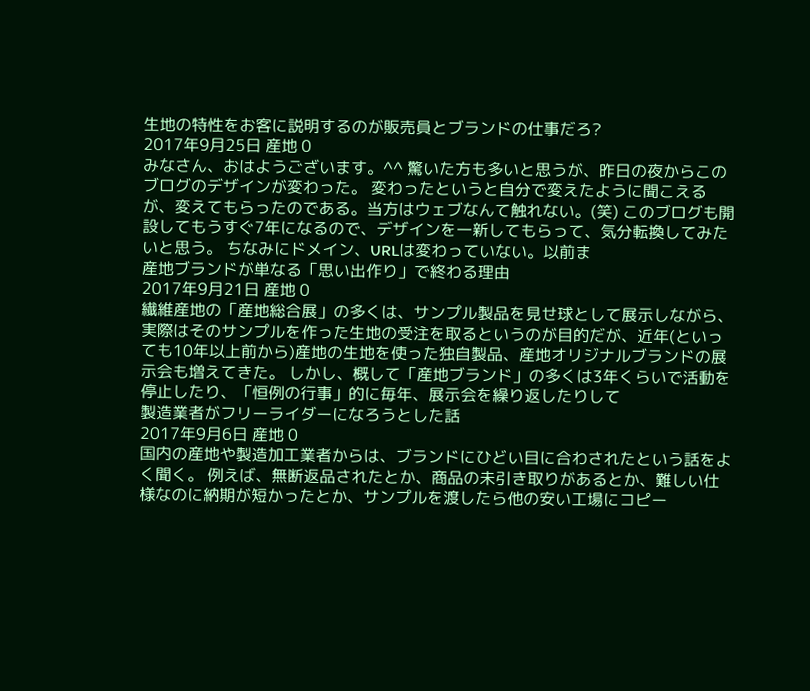生地の特性をお客に説明するのが販売員とブランドの仕事だろ?
2017年9月25日 産地 0
みなさん、おはようございます。^^ 驚いた方も多いと思うが、昨日の夜からこのブログのデザインが変わった。 変わったというと自分で変えたように聞こえるが、変えてもらったのである。当方はウェブなんて触れない。(笑) このブログも開設してもうすぐ7年になるので、デザインを一新してもらって、気分転換してみたいと思う。 ちなみにドメイン、URLは変わっていない。以前ま
産地ブランドが単なる「思い出作り」で終わる理由
2017年9月21日 産地 0
繊維産地の「産地総合展」の多くは、サンプル製品を見せ球として展示しながら、実際はそのサンプルを作った生地の受注を取るというのが目的だが、近年(といっても10年以上前から)産地の生地を使った独自製品、産地オリジナルブランドの展示会も増えてきた。 しかし、概して「産地ブランド」の多くは3年くらいで活動を停止したり、「恒例の行事」的に毎年、展示会を繰り返したりして
製造業者がフリーライダーになろうとした話
2017年9月6日 産地 0
国内の産地や製造加工業者からは、ブランドにひどい目に合わされたという話をよく聞く。 例えば、無断返品されたとか、商品の未引き取りがあるとか、難しい仕様なのに納期が短かったとか、サンプルを渡したら他の安い工場にコピー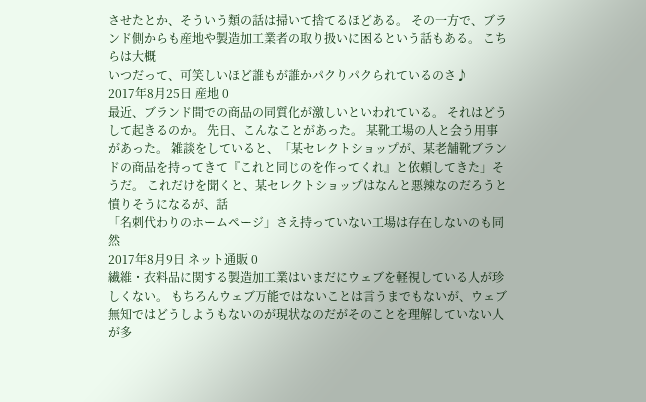させたとか、そういう類の話は掃いて捨てるほどある。 その一方で、ブランド側からも産地や製造加工業者の取り扱いに困るという話もある。 こちらは大概
いつだって、可笑しいほど誰もが誰かパクりパクられているのさ♪
2017年8月25日 産地 0
最近、ブランド間での商品の同質化が激しいといわれている。 それはどうして起きるのか。 先日、こんなことがあった。 某靴工場の人と会う用事があった。 雑談をしていると、「某セレクトショップが、某老舗靴ブランドの商品を持ってきて『これと同じのを作ってくれ』と依頼してきた」そうだ。 これだけを聞くと、某セレクトショップはなんと悪辣なのだろうと憤りそうになるが、話
「名刺代わりのホームページ」さえ持っていない工場は存在しないのも同然
2017年8月9日 ネット通販 0
繊維・衣料品に関する製造加工業はいまだにウェブを軽視している人が珍しくない。 もちろんウェブ万能ではないことは言うまでもないが、ウェブ無知ではどうしようもないのが現状なのだがそのことを理解していない人が多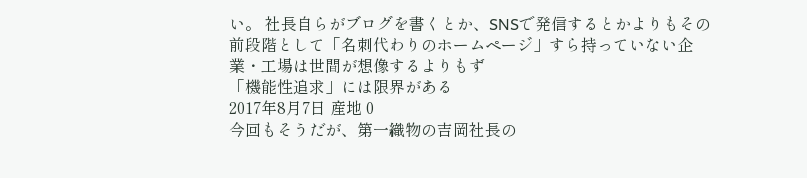い。 社長自らがブログを書くとか、SNSで発信するとかよりもその前段階として「名刺代わりのホームページ」すら持っていない企業・工場は世間が想像するよりもず
「機能性追求」には限界がある
2017年8月7日 産地 0
今回もそうだが、第一織物の吉岡社長の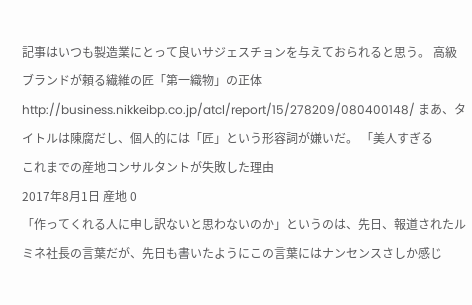記事はいつも製造業にとって良いサジェスチョンを与えておられると思う。 高級ブランドが頼る繊維の匠「第一織物」の正体 http://business.nikkeibp.co.jp/atcl/report/15/278209/080400148/ まあ、タイトルは陳腐だし、個人的には「匠」という形容詞が嫌いだ。 「美人すぎる
これまでの産地コンサルタントが失敗した理由
2017年8月1日 産地 0
「作ってくれる人に申し訳ないと思わないのか」というのは、先日、報道されたルミネ社長の言葉だが、先日も書いたようにこの言葉にはナンセンスさしか感じ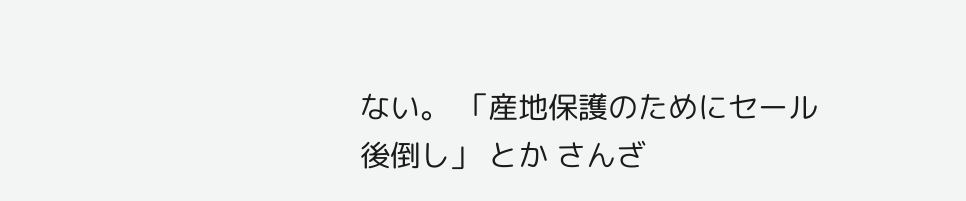ない。 「産地保護のためにセール後倒し」 とか さんざ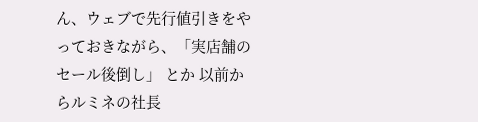ん、ウェブで先行値引きをやっておきながら、「実店舗のセール後倒し」 とか 以前からルミネの社長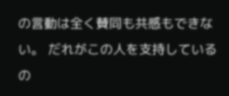の言動は全く賛同も共感もできない。 だれがこの人を支持しているの